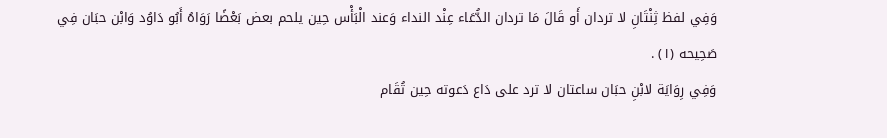وَفِي لفظ ثِنْتَانِ لا تردان أَو قَالَ مَا تردان الدُّعَاء عِنْد النداء وَعند الْبَأْس حِين يلحم بعض بَعْضًا رَوَاهُ أَبُو دَاوُد وَابْن حبَان فِي صَحِيحه (١) .
وَفِي رِوَايَة لابْنِ حبَان ساعتان لا ترد على دَاع دَعوته حِين تُقَام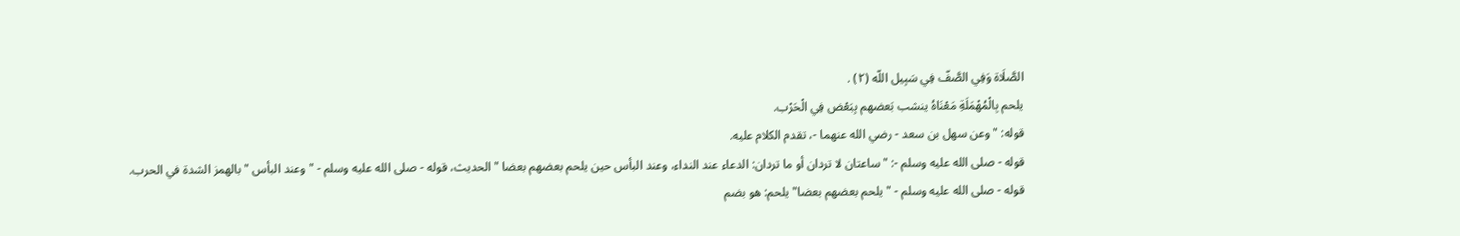الصَّلَاة وَفِي الصَّفّ فِي سَبِيل اللّه (٢) .
يلحم بِالْمُهْمَلَةِ مَعْنَاهُ ينشب بَعضهم بِبَعْض فِي الْحَرْب.
قوله: "وعن سهل بن سعد - رضي الله عنهما -، تقدم الكلام عليه.
قوله - صلى الله عليه وسلم -: " ساعتان لا تردان أو ما تردان: الدعاء عند النداء، وعند البأس حين يلحم بعضهم بعضا " الحديث، قوله - صلى الله عليه وسلم - " وعند البأس " بالهمز الشدة في الحرب.
قوله - صلى الله عليه وسلم - " يلحم بعضهم بعضا" يلحم: هو بضم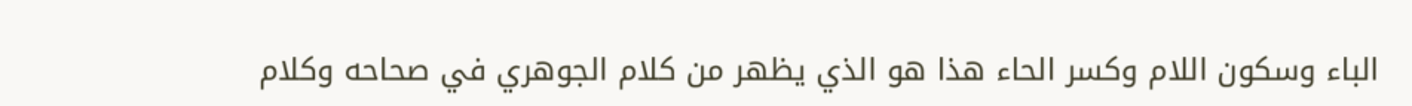الباء وسكون اللام وكسر الحاء هذا هو الذي يظهر من كلام الجوهري في صحاحه وكلام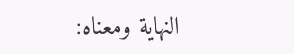النهاية ومعناه: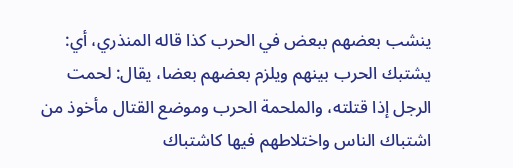ينشب بعضهم ببعض في الحرب كذا قاله المنذري، أي: يشتبك الحرب بينهم ويلزم بعضهم بعضا، يقال: لحمت الرجل إذا قتلته، والملحمة الحرب وموضع القتال مأخوذ من اشتباك الناس واختلاطهم فيها كاشتباك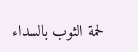لحمة الثوب بالسداء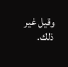وقيل غير ذلك.